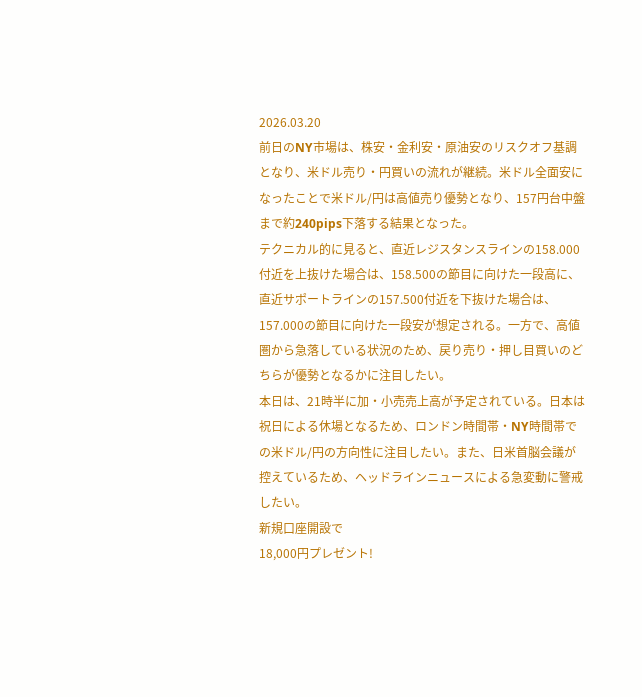2026.03.20
前日のNY市場は、株安・金利安・原油安のリスクオフ基調となり、米ドル売り・円買いの流れが継続。米ドル全面安になったことで米ドル/円は高値売り優勢となり、157円台中盤まで約240pips下落する結果となった。
テクニカル的に見ると、直近レジスタンスラインの158.000付近を上抜けた場合は、158.500の節目に向けた一段高に、直近サポートラインの157.500付近を下抜けた場合は、157.000の節目に向けた一段安が想定される。一方で、高値圏から急落している状況のため、戻り売り・押し目買いのどちらが優勢となるかに注目したい。
本日は、21時半に加・小売売上高が予定されている。日本は祝日による休場となるため、ロンドン時間帯・NY時間帯での米ドル/円の方向性に注目したい。また、日米首脳会議が控えているため、ヘッドラインニュースによる急変動に警戒したい。
新規口座開設で
18,000円プレゼント!